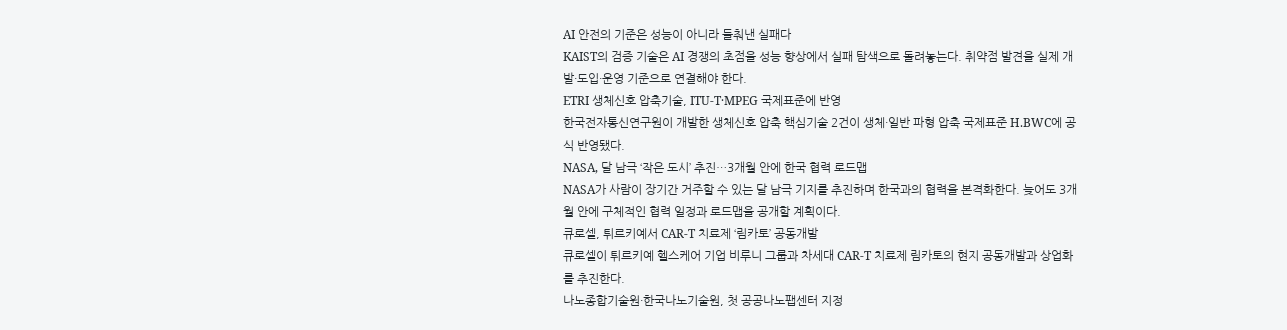AI 안전의 기준은 성능이 아니라 들춰낸 실패다
KAIST의 검증 기술은 AI 경쟁의 초점을 성능 향상에서 실패 탐색으로 돌려놓는다. 취약점 발견을 실제 개발·도입·운영 기준으로 연결해야 한다.
ETRI 생체신호 압축기술, ITU-T·MPEG 국제표준에 반영
한국전자통신연구원이 개발한 생체신호 압축 핵심기술 2건이 생체·일반 파형 압축 국제표준 H.BWC에 공식 반영됐다.
NASA, 달 남극 ‘작은 도시’ 추진…3개월 안에 한국 협력 로드맵
NASA가 사람이 장기간 거주할 수 있는 달 남극 기지를 추진하며 한국과의 협력을 본격화한다. 늦어도 3개월 안에 구체적인 협력 일정과 로드맵을 공개할 계획이다.
큐로셀, 튀르키예서 CAR-T 치료제 ‘림카토’ 공동개발
큐로셀이 튀르키예 헬스케어 기업 비루니 그룹과 차세대 CAR-T 치료제 림카토의 현지 공동개발과 상업화를 추진한다.
나노종합기술원·한국나노기술원, 첫 공공나노팹센터 지정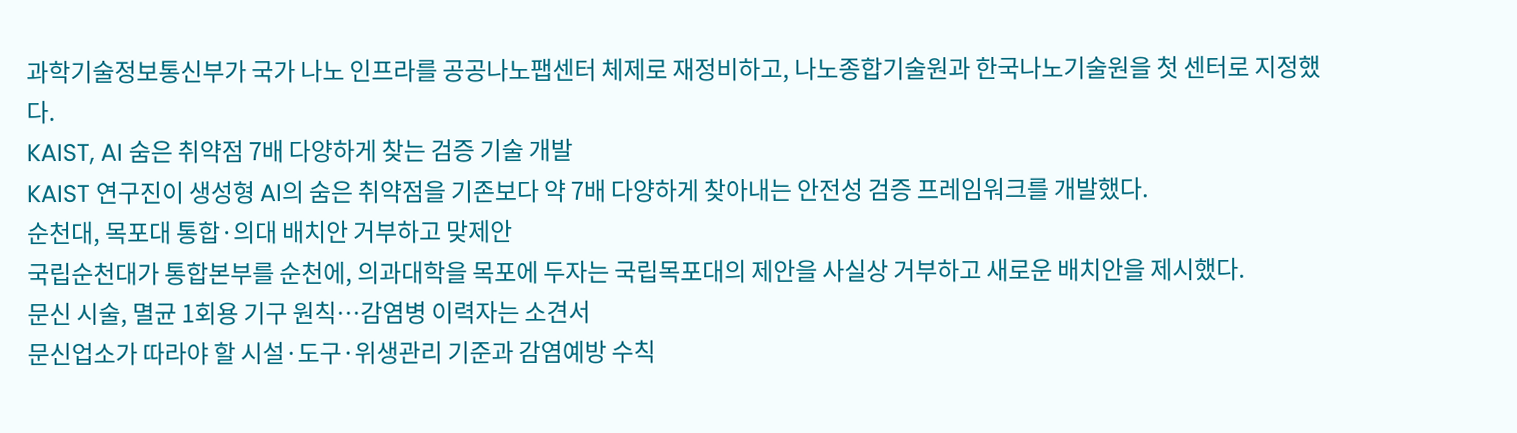과학기술정보통신부가 국가 나노 인프라를 공공나노팹센터 체제로 재정비하고, 나노종합기술원과 한국나노기술원을 첫 센터로 지정했다.
KAIST, AI 숨은 취약점 7배 다양하게 찾는 검증 기술 개발
KAIST 연구진이 생성형 AI의 숨은 취약점을 기존보다 약 7배 다양하게 찾아내는 안전성 검증 프레임워크를 개발했다.
순천대, 목포대 통합·의대 배치안 거부하고 맞제안
국립순천대가 통합본부를 순천에, 의과대학을 목포에 두자는 국립목포대의 제안을 사실상 거부하고 새로운 배치안을 제시했다.
문신 시술, 멸균 1회용 기구 원칙…감염병 이력자는 소견서
문신업소가 따라야 할 시설·도구·위생관리 기준과 감염예방 수칙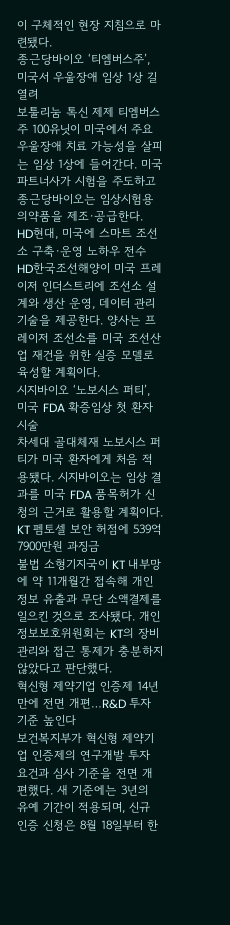이 구체적인 현장 지침으로 마련됐다.
종근당바이오 ‘티엠버스주’, 미국서 우울장애 임상 1상 길 열려
보툴리눔 톡신 제제 티엠버스주 100유닛이 미국에서 주요우울장애 치료 가능성을 살피는 임상 1상에 들어간다. 미국 파트너사가 시험을 주도하고 종근당바이오는 임상시험용 의약품을 제조·공급한다.
HD현대, 미국에 스마트 조선소 구축·운영 노하우 전수
HD한국조선해양이 미국 프레이저 인더스트리에 조선소 설계와 생산 운영, 데이터 관리 기술을 제공한다. 양사는 프레이저 조선소를 미국 조선산업 재건을 위한 실증 모델로 육성할 계획이다.
시지바이오 ‘노보시스 퍼티’, 미국 FDA 확증임상 첫 환자 시술
차세대 골대체재 노보시스 퍼티가 미국 환자에게 처음 적용됐다. 시지바이오는 임상 결과를 미국 FDA 품목허가 신청의 근거로 활용할 계획이다.
KT 펨토셀 보안 허점에 539억7900만원 과징금
불법 소형기지국이 KT 내부망에 약 11개월간 접속해 개인정보 유출과 무단 소액결제를 일으킨 것으로 조사됐다. 개인정보보호위원회는 KT의 장비 관리와 접근 통제가 충분하지 않았다고 판단했다.
혁신형 제약기업 인증제 14년 만에 전면 개편…R&D 투자 기준 높인다
보건복지부가 혁신형 제약기업 인증제의 연구개발 투자 요건과 심사 기준을 전면 개편했다. 새 기준에는 3년의 유예 기간이 적용되며, 신규 인증 신청은 8월 18일부터 한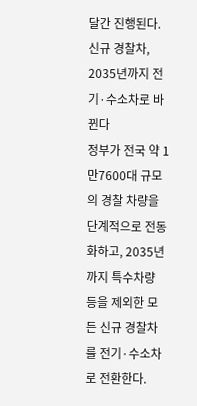달간 진행된다.
신규 경찰차, 2035년까지 전기·수소차로 바뀐다
정부가 전국 약 1만7600대 규모의 경찰 차량을 단계적으로 전동화하고, 2035년까지 특수차량 등을 제외한 모든 신규 경찰차를 전기·수소차로 전환한다.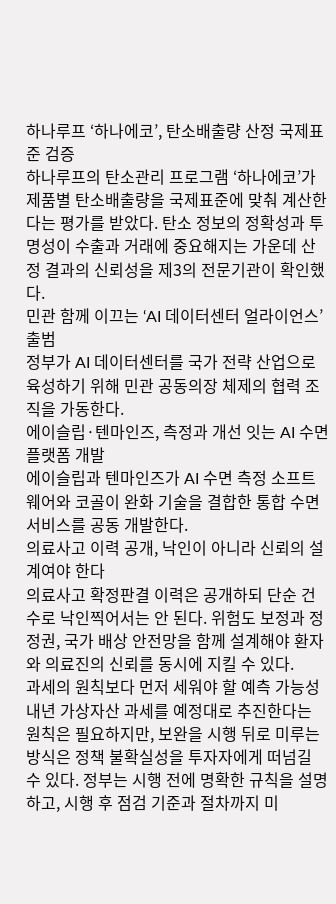하나루프 ‘하나에코’, 탄소배출량 산정 국제표준 검증
하나루프의 탄소관리 프로그램 ‘하나에코’가 제품별 탄소배출량을 국제표준에 맞춰 계산한다는 평가를 받았다. 탄소 정보의 정확성과 투명성이 수출과 거래에 중요해지는 가운데 산정 결과의 신뢰성을 제3의 전문기관이 확인했다.
민관 함께 이끄는 ‘AI 데이터센터 얼라이언스’ 출범
정부가 AI 데이터센터를 국가 전략 산업으로 육성하기 위해 민관 공동의장 체제의 협력 조직을 가동한다.
에이슬립·텐마인즈, 측정과 개선 잇는 AI 수면 플랫폼 개발
에이슬립과 텐마인즈가 AI 수면 측정 소프트웨어와 코골이 완화 기술을 결합한 통합 수면 서비스를 공동 개발한다.
의료사고 이력 공개, 낙인이 아니라 신뢰의 설계여야 한다
의료사고 확정판결 이력은 공개하되 단순 건수로 낙인찍어서는 안 된다. 위험도 보정과 정정권, 국가 배상 안전망을 함께 설계해야 환자와 의료진의 신뢰를 동시에 지킬 수 있다.
과세의 원칙보다 먼저 세워야 할 예측 가능성
내년 가상자산 과세를 예정대로 추진한다는 원칙은 필요하지만, 보완을 시행 뒤로 미루는 방식은 정책 불확실성을 투자자에게 떠넘길 수 있다. 정부는 시행 전에 명확한 규칙을 설명하고, 시행 후 점검 기준과 절차까지 미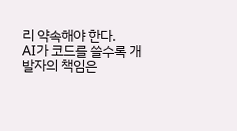리 약속해야 한다.
AI가 코드를 쓸수록 개발자의 책임은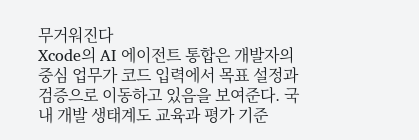무거워진다
Xcode의 AI 에이전트 통합은 개발자의 중심 업무가 코드 입력에서 목표 설정과 검증으로 이동하고 있음을 보여준다. 국내 개발 생태계도 교육과 평가 기준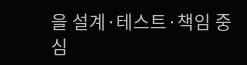을 설계·테스트·책임 중심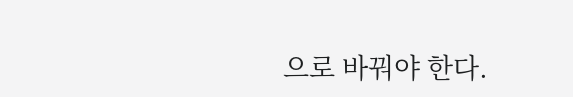으로 바꿔야 한다.